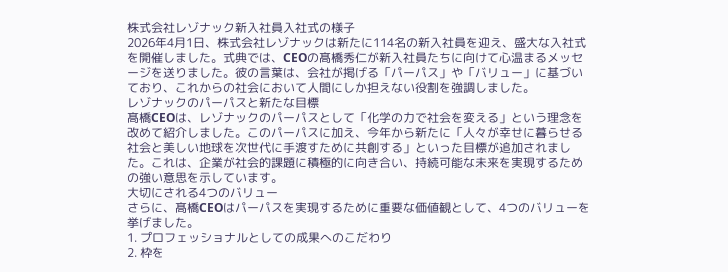株式会社レゾナック新入社員入社式の様子
2026年4月1日、株式会社レゾナックは新たに114名の新入社員を迎え、盛大な入社式を開催しました。式典では、CEOの髙橋秀仁が新入社員たちに向けて心温まるメッセージを送りました。彼の言葉は、会社が掲げる「パーパス」や「バリュー」に基づいており、これからの社会において人間にしか担えない役割を強調しました。
レゾナックのパーパスと新たな目標
髙橋CEOは、レゾナックのパーパスとして「化学の力で社会を変える」という理念を改めて紹介しました。このパーパスに加え、今年から新たに「人々が幸せに暮らせる社会と美しい地球を次世代に手渡すために共創する」といった目標が追加されました。これは、企業が社会的課題に積極的に向き合い、持続可能な未来を実現するための強い意思を示しています。
大切にされる4つのバリュー
さらに、髙橋CEOはパーパスを実現するために重要な価値観として、4つのバリューを挙げました。
1. プロフェッショナルとしての成果へのこだわり
2. 枠を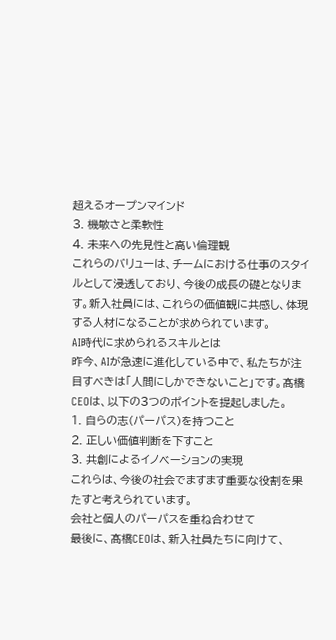超えるオープンマインド
3. 機敏さと柔軟性
4. 未来への先見性と高い倫理観
これらのバリューは、チームにおける仕事のスタイルとして浸透しており、今後の成長の礎となります。新入社員には、これらの価値観に共感し、体現する人材になることが求められています。
AI時代に求められるスキルとは
昨今、AIが急速に進化している中で、私たちが注目すべきは「人間にしかできないこと」です。髙橋CEOは、以下の3つのポイントを提起しました。
1. 自らの志(パーパス)を持つこと
2. 正しい価値判断を下すこと
3. 共創によるイノベーションの実現
これらは、今後の社会でますます重要な役割を果たすと考えられています。
会社と個人のパーパスを重ね合わせて
最後に、髙橋CEOは、新入社員たちに向けて、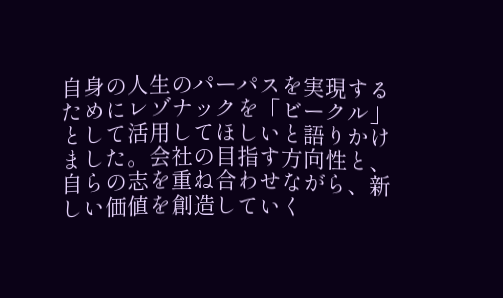自身の人生のパーパスを実現するためにレゾナックを「ビークル」として活用してほしいと語りかけました。会社の目指す方向性と、自らの志を重ね合わせながら、新しい価値を創造していく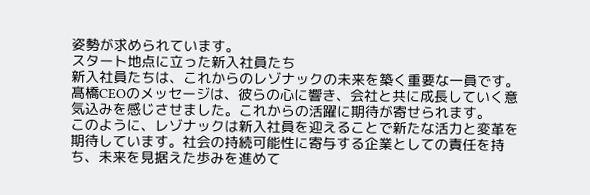姿勢が求められています。
スタート地点に立った新入社員たち
新入社員たちは、これからのレゾナックの未来を築く重要な一員です。髙橋CEOのメッセージは、彼らの心に響き、会社と共に成長していく意気込みを感じさせました。これからの活躍に期待が寄せられます。
このように、レゾナックは新入社員を迎えることで新たな活力と変革を期待しています。社会の持続可能性に寄与する企業としての責任を持ち、未来を見据えた歩みを進めて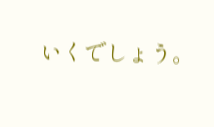いくでしょう。